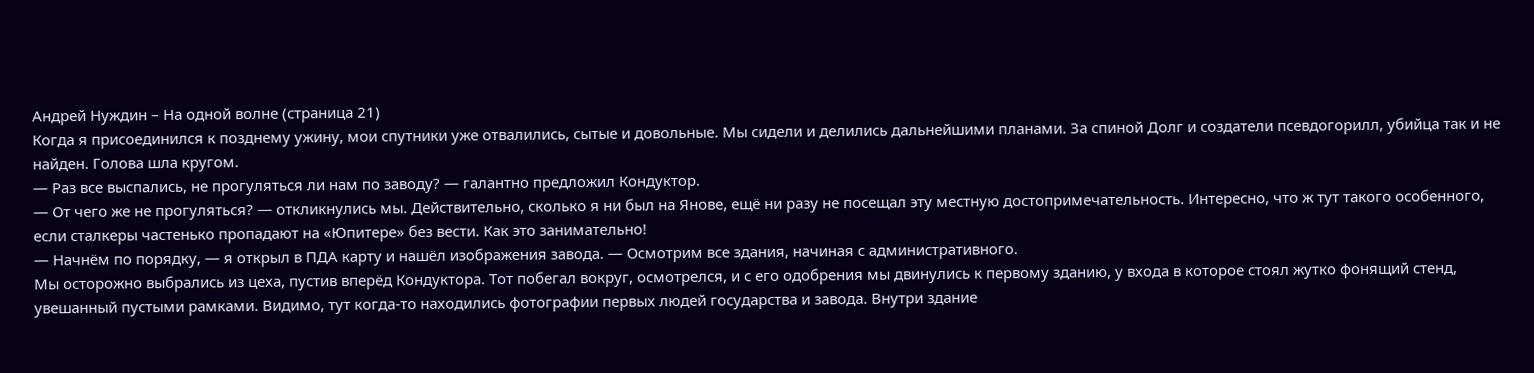Андрей Нуждин – На одной волне (страница 21)
Когда я присоединился к позднему ужину, мои спутники уже отвалились, сытые и довольные. Мы сидели и делились дальнейшими планами. За спиной Долг и создатели псевдогорилл, убийца так и не найден. Голова шла кругом.
— Раз все выспались, не прогуляться ли нам по заводу? — галантно предложил Кондуктор.
— От чего же не прогуляться? — откликнулись мы. Действительно, сколько я ни был на Янове, ещё ни разу не посещал эту местную достопримечательность. Интересно, что ж тут такого особенного, если сталкеры частенько пропадают на «Юпитере» без вести. Как это занимательно!
— Начнём по порядку, — я открыл в ПДА карту и нашёл изображения завода. — Осмотрим все здания, начиная с административного.
Мы осторожно выбрались из цеха, пустив вперёд Кондуктора. Тот побегал вокруг, осмотрелся, и с его одобрения мы двинулись к первому зданию, у входа в которое стоял жутко фонящий стенд, увешанный пустыми рамками. Видимо, тут когда-то находились фотографии первых людей государства и завода. Внутри здание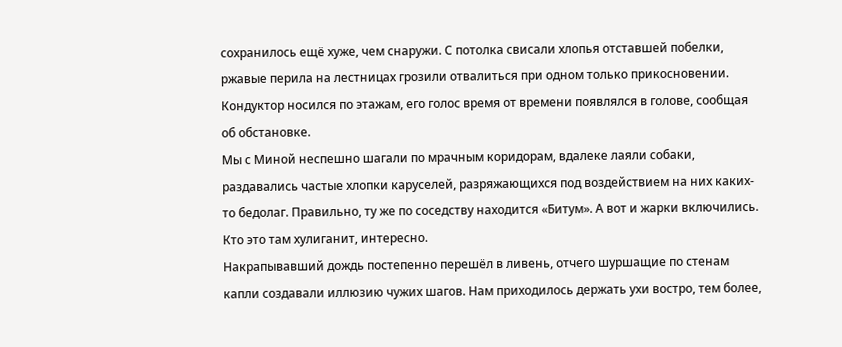сохранилось ещё хуже, чем снаружи. С потолка свисали хлопья отставшей побелки, ржавые перила на лестницах грозили отвалиться при одном только прикосновении. Кондуктор носился по этажам, его голос время от времени появлялся в голове, сообщая об обстановке.
Мы с Миной неспешно шагали по мрачным коридорам, вдалеке лаяли собаки, раздавались частые хлопки каруселей, разряжающихся под воздействием на них каких-то бедолаг. Правильно, ту же по соседству находится «Битум». А вот и жарки включились. Кто это там хулиганит, интересно.
Накрапывавший дождь постепенно перешёл в ливень, отчего шуршащие по стенам капли создавали иллюзию чужих шагов. Нам приходилось держать ухи востро, тем более,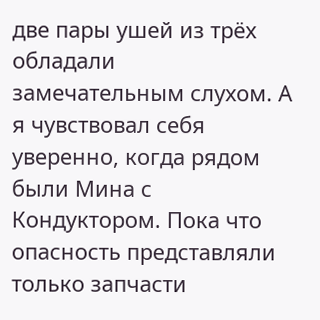две пары ушей из трёх обладали замечательным слухом. А я чувствовал себя уверенно, когда рядом были Мина с Кондуктором. Пока что опасность представляли только запчасти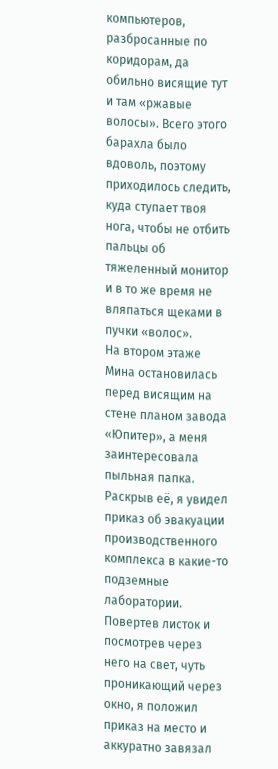компьютеров, разбросанные по коридорам, да обильно висящие тут и там «ржавые волосы». Всего этого барахла было вдоволь, поэтому приходилось следить, куда ступает твоя нога, чтобы не отбить пальцы об тяжеленный монитор и в то же время не вляпаться щеками в пучки «волос».
На втором этаже Мина остановилась перед висящим на стене планом завода «Юпитер», а меня заинтересовала пыльная папка. Раскрыв её, я увидел приказ об эвакуации производственного комплекса в какие-то подземные лаборатории. Повертев листок и посмотрев через него на свет, чуть проникающий через окно, я положил приказ на место и аккуратно завязал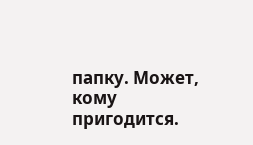папку. Может, кому пригодится.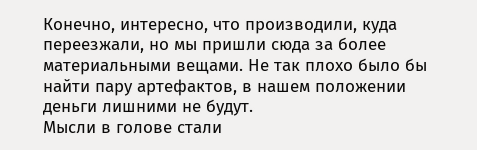Конечно, интересно, что производили, куда переезжали, но мы пришли сюда за более материальными вещами. Не так плохо было бы найти пару артефактов, в нашем положении деньги лишними не будут.
Мысли в голове стали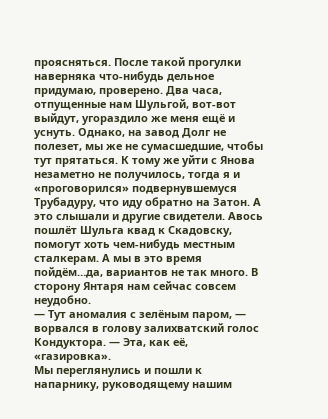проясняться. После такой прогулки наверняка что-нибудь дельное придумаю, проверено. Два часа, отпущенные нам Шульгой, вот-вот выйдут, угораздило же меня ещё и уснуть. Однако, на завод Долг не полезет, мы же не сумасшедшие, чтобы тут прятаться. К тому же уйти с Янова незаметно не получилось, тогда я и «проговорился» подвернувшемуся Трубадуру, что иду обратно на Затон. А это слышали и другие свидетели. Авось пошлёт Шульга квад к Скадовску, помогут хоть чем-нибудь местным сталкерам. А мы в это время пойдём…да, вариантов не так много. В сторону Янтаря нам сейчас совсем неудобно.
— Тут аномалия с зелёным паром, — ворвался в голову залихватский голос Кондуктора. — Эта, как её, «газировка».
Мы переглянулись и пошли к напарнику, руководящему нашим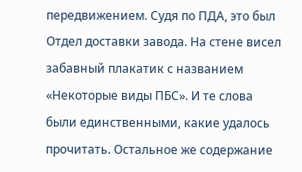передвижением. Судя по ПДА, это был Отдел доставки завода. На стене висел забавный плакатик с названием «Некоторые виды ПБС». И те слова были единственными, какие удалось прочитать. Остальное же содержание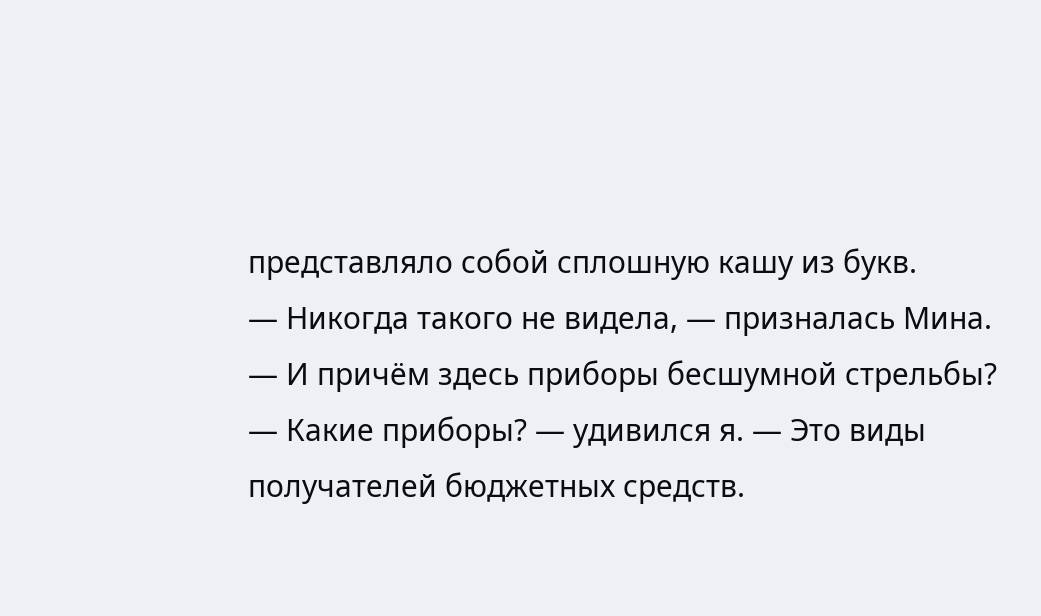представляло собой сплошную кашу из букв.
— Никогда такого не видела, — призналась Мина. — И причём здесь приборы бесшумной стрельбы?
— Какие приборы? — удивился я. — Это виды получателей бюджетных средств.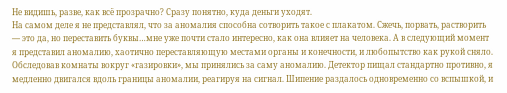Не видишь, разве, как всё прозрачно? Сразу понятно, куда деньги уходят.
На самом деле я не представлял, что за аномалия способна сотворить такое с плакатом. Сжечь, порвать, растворить — это да, но переставить буквы…мне уже почти стало интересно, как она влияет на человека. А в следующий момент я представил аномалию, хаотично переставляющую местами органы и конечности, и любопытство как рукой сняло.
Обследовав комнаты вокруг «газировки», мы принялись за саму аномалию. Детектор пищал стандартно противно, я медленно двигался вдоль границы аномалии, реагируя на сигнал. Шипение раздалось одновременно со вспышкой, и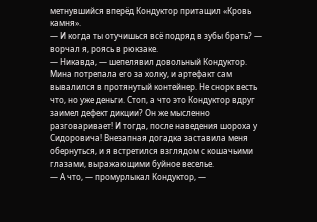метнувшийся вперёд Кондуктор притащил «Кровь камня».
— И когда ты отучишься всё подряд в зубы брать? — ворчал я, роясь в рюкзаке.
— Никавда, — шепелявил довольный Кондуктор. Мина потрепала его за холку, и артефакт сам вывалился в протянутый контейнер. Не снорк весть что, но уже деньги. Стоп, а что это Кондуктор вдруг заимел дефект дикции? Он же мысленно разговаривает! И тогда, после наведения шороха у Сидоровича! Внезапная догадка заставила меня обернуться, и я встретился взглядом с кошачьими глазами, выражающими буйное веселье.
— А что, — промурлыкал Кондуктор, —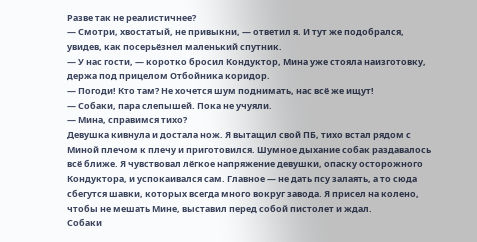Разве так не реалистичнее?
— Смотри, хвостатый, не привыкни, — ответил я. И тут же подобрался, увидев, как посерьёзнел маленький спутник.
— У нас гости, — коротко бросил Кондуктор, Мина уже стояла наизготовку, держа под прицелом Отбойника коридор.
— Погоди! Кто там? Не хочется шум поднимать, нас всё же ищут!
— Собаки, пара слепышей. Пока не учуяли.
— Мина, справимся тихо?
Девушка кивнула и достала нож. Я вытащил свой ПБ, тихо встал рядом с Миной плечом к плечу и приготовился. Шумное дыхание собак раздавалось всё ближе. Я чувствовал лёгкое напряжение девушки, опаску осторожного Кондуктора, и успокаивался сам. Главное — не дать псу залаять, а то сюда сбегутся шавки, которых всегда много вокруг завода. Я присел на колено, чтобы не мешать Мине, выставил перед собой пистолет и ждал.
Собаки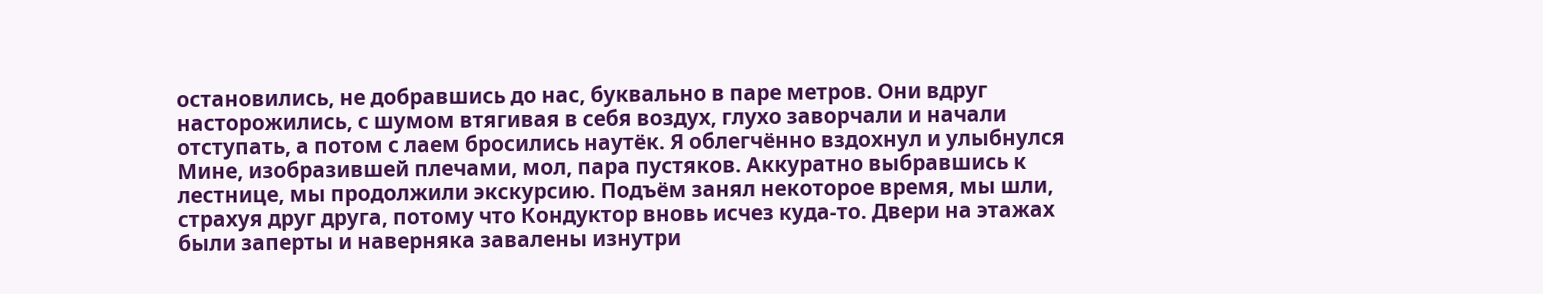остановились, не добравшись до нас, буквально в паре метров. Они вдруг насторожились, с шумом втягивая в себя воздух, глухо заворчали и начали отступать, а потом с лаем бросились наутёк. Я облегчённо вздохнул и улыбнулся Мине, изобразившей плечами, мол, пара пустяков. Аккуратно выбравшись к лестнице, мы продолжили экскурсию. Подъём занял некоторое время, мы шли, страхуя друг друга, потому что Кондуктор вновь исчез куда-то. Двери на этажах были заперты и наверняка завалены изнутри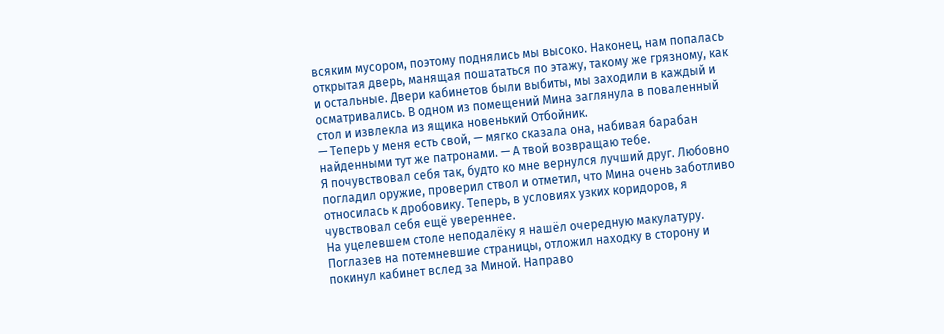всяким мусором, поэтому поднялись мы высоко. Наконец, нам попалась открытая дверь, манящая пошататься по этажу, такому же грязному, как и остальные. Двери кабинетов были выбиты, мы заходили в каждый и осматривались. В одном из помещений Мина заглянула в поваленный стол и извлекла из ящика новенький Отбойник.
— Теперь у меня есть свой, — мягко сказала она, набивая барабан найденными тут же патронами. — А твой возвращаю тебе.
Я почувствовал себя так, будто ко мне вернулся лучший друг. Любовно погладил оружие, проверил ствол и отметил, что Мина очень заботливо относилась к дробовику. Теперь, в условиях узких коридоров, я чувствовал себя ещё увереннее.
На уцелевшем столе неподалёку я нашёл очередную макулатуру. Поглазев на потемневшие страницы, отложил находку в сторону и покинул кабинет вслед за Миной. Направо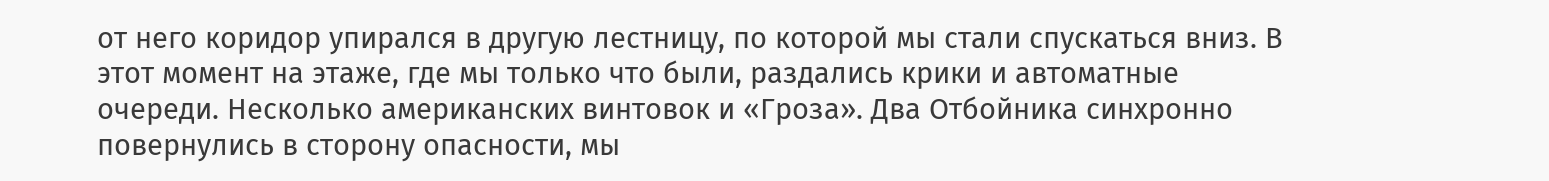от него коридор упирался в другую лестницу, по которой мы стали спускаться вниз. В этот момент на этаже, где мы только что были, раздались крики и автоматные очереди. Несколько американских винтовок и «Гроза». Два Отбойника синхронно повернулись в сторону опасности, мы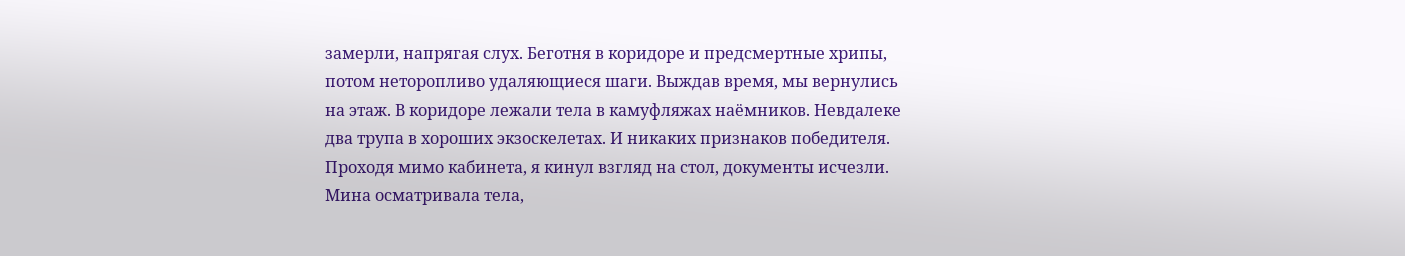замерли, напрягая слух. Беготня в коридоре и предсмертные хрипы, потом неторопливо удаляющиеся шаги. Выждав время, мы вернулись на этаж. В коридоре лежали тела в камуфляжах наёмников. Невдалеке два трупа в хороших экзоскелетах. И никаких признаков победителя. Проходя мимо кабинета, я кинул взгляд на стол, документы исчезли. Мина осматривала тела,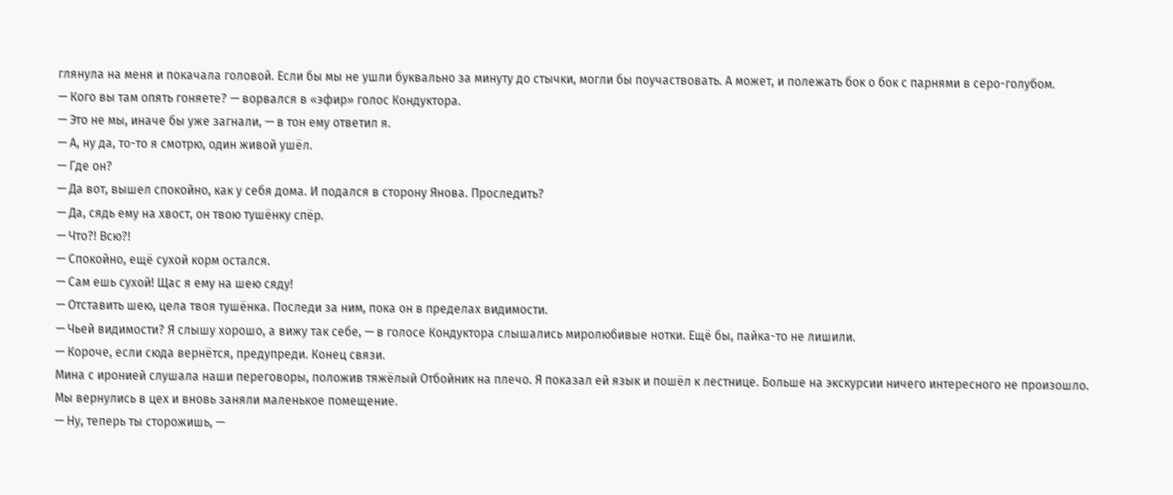глянула на меня и покачала головой. Если бы мы не ушли буквально за минуту до стычки, могли бы поучаствовать. А может, и полежать бок о бок с парнями в серо-голубом.
— Кого вы там опять гоняете? — ворвался в «эфир» голос Кондуктора.
— Это не мы, иначе бы уже загнали, — в тон ему ответил я.
— А, ну да, то-то я смотрю, один живой ушёл.
— Где он?
— Да вот, вышел спокойно, как у себя дома. И подался в сторону Янова. Проследить?
— Да, сядь ему на хвост, он твою тушёнку спёр.
— Что?! Всю?!
— Спокойно, ещё сухой корм остался.
— Сам ешь сухой! Щас я ему на шею сяду!
— Отставить шею, цела твоя тушёнка. Последи за ним, пока он в пределах видимости.
— Чьей видимости? Я слышу хорошо, а вижу так себе, — в голосе Кондуктора слышались миролюбивые нотки. Ещё бы, пайка-то не лишили.
— Короче, если сюда вернётся, предупреди. Конец связи.
Мина с иронией слушала наши переговоры, положив тяжёлый Отбойник на плечо. Я показал ей язык и пошёл к лестнице. Больше на экскурсии ничего интересного не произошло.
Мы вернулись в цех и вновь заняли маленькое помещение.
— Ну, теперь ты сторожишь, —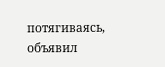потягиваясь, объявил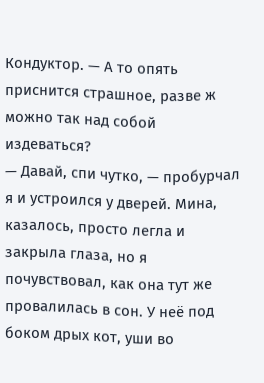Кондуктор. — А то опять приснится страшное, разве ж можно так над собой издеваться?
— Давай, спи чутко, — пробурчал я и устроился у дверей. Мина, казалось, просто легла и закрыла глаза, но я почувствовал, как она тут же провалилась в сон. У неё под боком дрых кот, уши во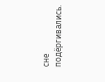сне подёргивались.